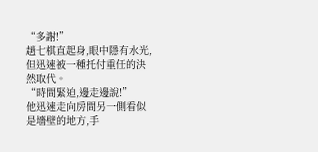“多謝!”
趙七棋直起身,眼中隱有水光,但迅速被一種托付重任的決然取代。
“時間緊迫,邊走邊說!”
他迅速走向房間另一側看似是墻壁的地方,手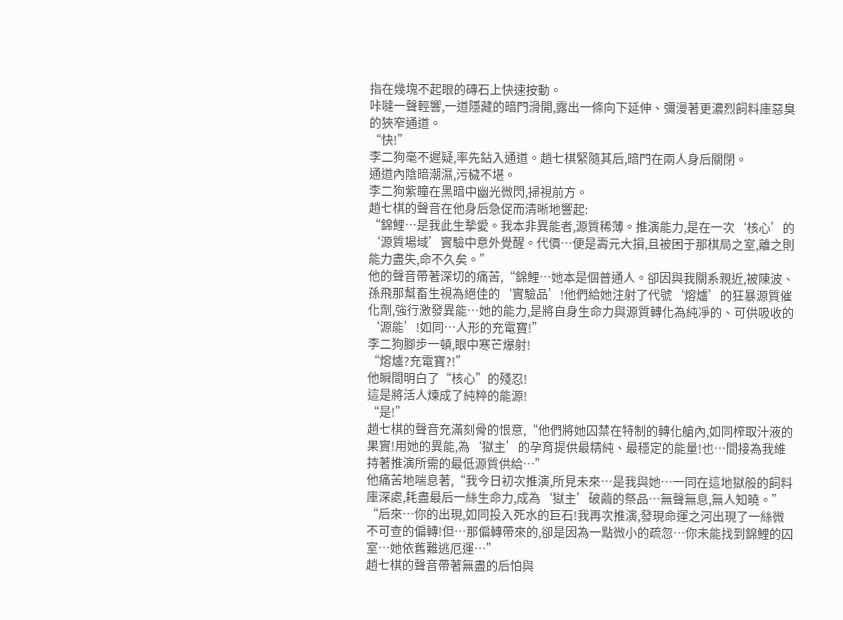指在幾塊不起眼的磚石上快速按動。
咔噠一聲輕響,一道隱藏的暗門滑開,露出一條向下延伸、彌漫著更濃烈飼料庫惡臭的狹窄通道。
“快!”
李二狗毫不遲疑,率先鉆入通道。趙七棋緊隨其后,暗門在兩人身后關閉。
通道內陰暗潮濕,污穢不堪。
李二狗紫瞳在黑暗中幽光微閃,掃視前方。
趙七棋的聲音在他身后急促而清晰地響起:
“錦鯉…是我此生摯愛。我本非異能者,源質稀薄。推演能力,是在一次‘核心’的‘源質場域’實驗中意外覺醒。代價…便是壽元大損,且被困于那棋局之室,離之則能力盡失,命不久矣。”
他的聲音帶著深切的痛苦,“錦鯉…她本是個普通人。卻因與我關系親近,被陳波、孫飛那幫畜生視為絕佳的‘實驗品’!他們給她注射了代號‘熔爐’的狂暴源質催化劑,強行激發異能…她的能力,是將自身生命力與源質轉化為純凈的、可供吸收的‘源能’!如同…人形的充電寶!”
李二狗腳步一頓,眼中寒芒爆射!
“熔爐?充電寶?!”
他瞬間明白了“核心”的殘忍!
這是將活人煉成了純粹的能源!
“是!”
趙七棋的聲音充滿刻骨的恨意,“他們將她囚禁在特制的轉化艙內,如同榨取汁液的果實!用她的異能,為‘獄主’的孕育提供最精純、最穩定的能量!也…間接為我維持著推演所需的最低源質供給…”
他痛苦地喘息著,“我今日初次推演,所見未來…是我與她…一同在這地獄般的飼料庫深處,耗盡最后一絲生命力,成為‘獄主’破繭的祭品…無聲無息,無人知曉。”
“后來…你的出現,如同投入死水的巨石!我再次推演,發現命運之河出現了一絲微不可查的偏轉!但…那偏轉帶來的,卻是因為一點微小的疏忽…你未能找到錦鯉的囚室…她依舊難逃厄運…”
趙七棋的聲音帶著無盡的后怕與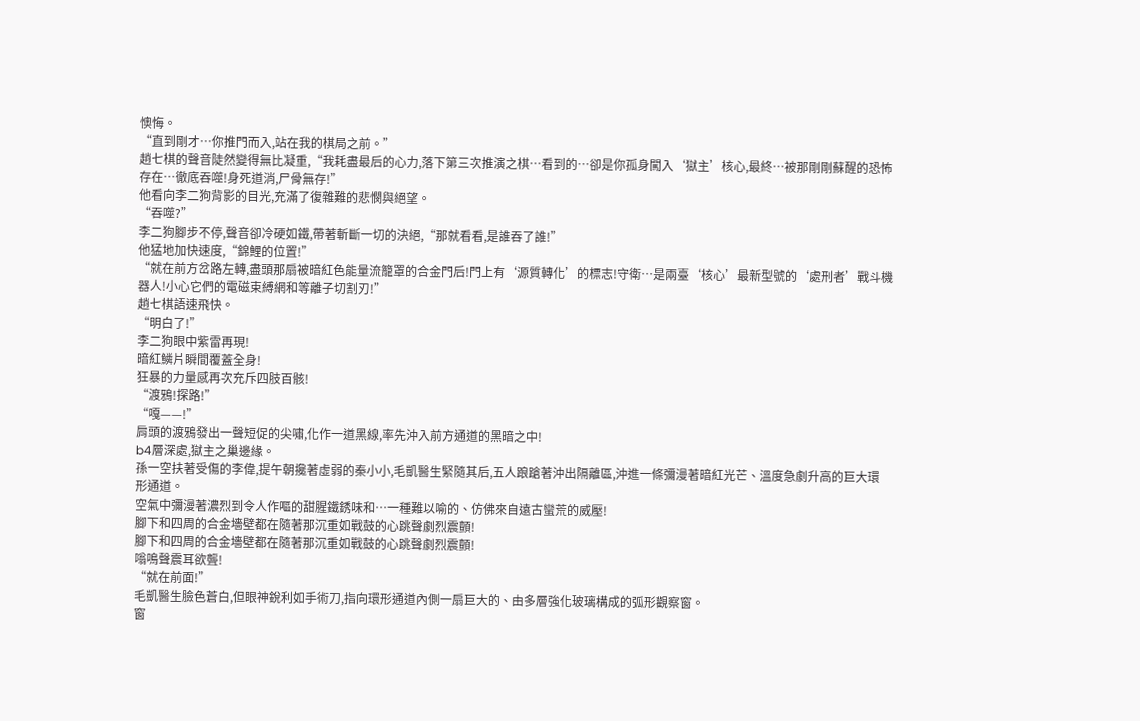懊悔。
“直到剛才…你推門而入,站在我的棋局之前。”
趙七棋的聲音陡然變得無比凝重,“我耗盡最后的心力,落下第三次推演之棋…看到的…卻是你孤身闖入‘獄主’核心,最終…被那剛剛蘇醒的恐怖存在…徹底吞噬!身死道消,尸骨無存!”
他看向李二狗背影的目光,充滿了復雜難的悲憫與絕望。
“吞噬?”
李二狗腳步不停,聲音卻冷硬如鐵,帶著斬斷一切的決絕,“那就看看,是誰吞了誰!”
他猛地加快速度,“錦鯉的位置!”
“就在前方岔路左轉,盡頭那扇被暗紅色能量流籠罩的合金門后!門上有‘源質轉化’的標志!守衛…是兩臺‘核心’最新型號的‘處刑者’戰斗機器人!小心它們的電磁束縛網和等離子切割刃!”
趙七棋語速飛快。
“明白了!”
李二狗眼中紫雷再現!
暗紅鱗片瞬間覆蓋全身!
狂暴的力量感再次充斥四肢百骸!
“渡鴉!探路!”
“嘎——!”
肩頭的渡鴉發出一聲短促的尖嘯,化作一道黑線,率先沖入前方通道的黑暗之中!
b4層深處,獄主之巢邊緣。
孫一空扶著受傷的李偉,提午朝攙著虛弱的秦小小,毛凱醫生緊隨其后,五人踉蹌著沖出隔離區,沖進一條彌漫著暗紅光芒、溫度急劇升高的巨大環形通道。
空氣中彌漫著濃烈到令人作嘔的甜腥鐵銹味和…一種難以喻的、仿佛來自遠古蠻荒的威壓!
腳下和四周的合金墻壁都在隨著那沉重如戰鼓的心跳聲劇烈震顫!
腳下和四周的合金墻壁都在隨著那沉重如戰鼓的心跳聲劇烈震顫!
嗡鳴聲震耳欲聾!
“就在前面!”
毛凱醫生臉色蒼白,但眼神銳利如手術刀,指向環形通道內側一扇巨大的、由多層強化玻璃構成的弧形觀察窗。
窗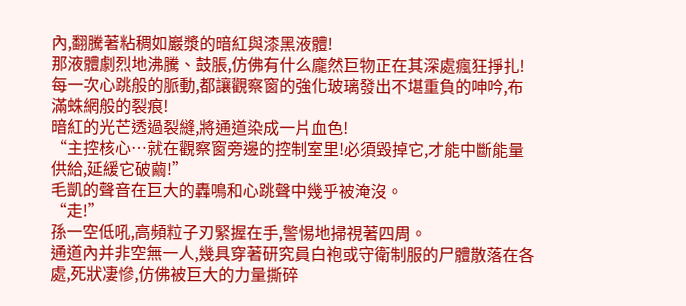內,翻騰著粘稠如巖漿的暗紅與漆黑液體!
那液體劇烈地沸騰、鼓脹,仿佛有什么龐然巨物正在其深處瘋狂掙扎!
每一次心跳般的脈動,都讓觀察窗的強化玻璃發出不堪重負的呻吟,布滿蛛網般的裂痕!
暗紅的光芒透過裂縫,將通道染成一片血色!
“主控核心…就在觀察窗旁邊的控制室里!必須毀掉它,才能中斷能量供給,延緩它破繭!”
毛凱的聲音在巨大的轟鳴和心跳聲中幾乎被淹沒。
“走!”
孫一空低吼,高頻粒子刃緊握在手,警惕地掃視著四周。
通道內并非空無一人,幾具穿著研究員白袍或守衛制服的尸體散落在各處,死狀凄慘,仿佛被巨大的力量撕碎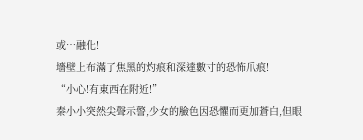或…融化!
墻壁上布滿了焦黑的灼痕和深達數寸的恐怖爪痕!
“小心!有東西在附近!”
秦小小突然尖聲示警,少女的臉色因恐懼而更加蒼白,但眼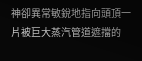神卻異常敏銳地指向頭頂一片被巨大蒸汽管道遮擋的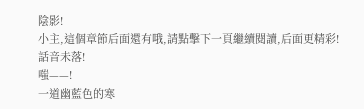陰影!
小主,這個章節后面還有哦,請點擊下一頁繼續閱讀,后面更精彩!
話音未落!
嗤——!
一道幽藍色的寒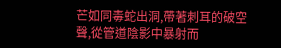芒如同毒蛇出洞,帶著刺耳的破空聲,從管道陰影中暴射而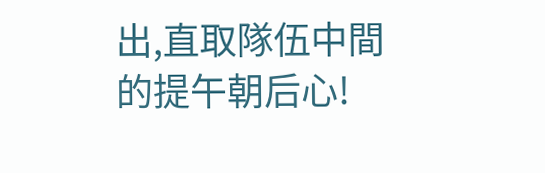出,直取隊伍中間的提午朝后心!